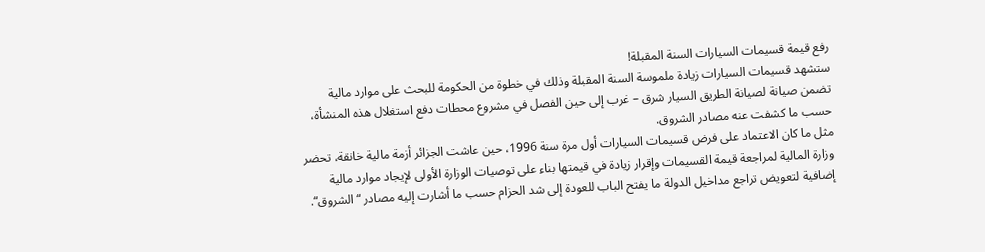رفع قيمة قسيمات السيارات السنة المقبلة!
ستشهد قسيمات السيارات زيادة ملموسة السنة المقبلة وذلك في خطوة من الحكومة للبحث على موارد مالية تضمن صيانة لصيانة الطريق السيار شرق – غرب إلى حين الفصل في مشروع محطات دفع استغلال هذه المنشأة، حسب ما كشفت عنه مصادر الشروق.
مثل ما كان الاعتماد على فرض قسيمات السيارات أول مرة سنة 1996، حين عاشت الجزائر أزمة مالية خانقة، تحضر وزارة المالية لمراجعة قيمة القسيمات وإقرار زيادة في قيمتها بناء على توصيات الوزارة الأولى لإيجاد موارد مالية إضافية لتعويض تراجع مداخيل الدولة ما يفتح الباب للعودة إلى شد الحزام حسب ما أشارت إليه مصادر “الشروق“.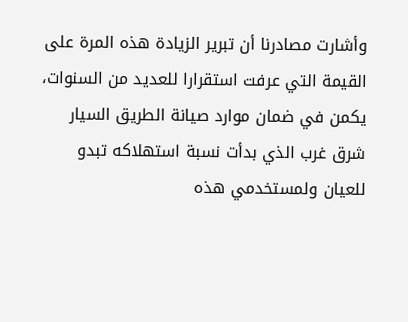وأشارت مصادرنا أن تبرير الزيادة هذه المرة على القيمة التي عرفت استقرارا للعديد من السنوات، يكمن في ضمان موارد صيانة الطريق السيار شرق غرب الذي بدأت نسبة استهلاكه تبدو للعيان ولمستخدمي هذه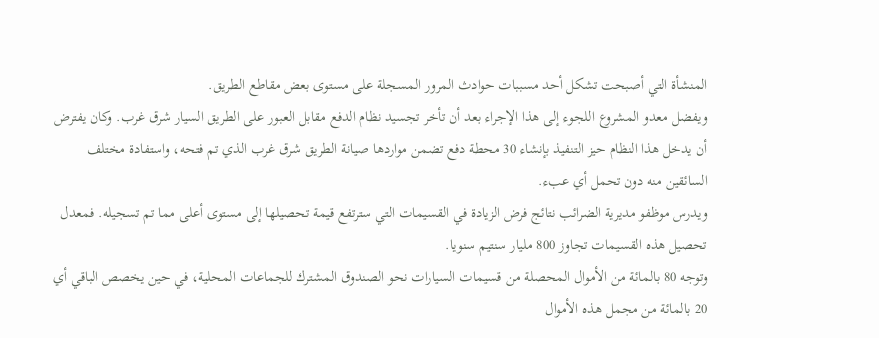المنشأة التي أصبحت تشكل أحد مسببات حوادث المرور المسجلة على مستوى بعض مقاطع الطريق.
ويفضل معدو المشروع اللجوء إلى هذا الإجراء بعد أن تأخر تجسيد نظام الدفع مقابل العبور على الطريق السيار شرق غرب. وكان يفترض أن يدخل هذا النظام حيز التنفيذ بإنشاء 30 محطة دفع تضمن مواردها صيانة الطريق شرق غرب الذي تم فتحه، واستفادة مختلف السائقين منه دون تحمل أي عبء.
ويدرس موظفو مديرية الضرائب نتائج فرض الزيادة في القسيمات التي سترتفع قيمة تحصيلها إلى مستوى أعلى مما تم تسجيله. فمعدل تحصيل هذه القسيمات تجاوز 800 مليار سنتيم سنويا.
وتوجه 80 بالمائة من الأموال المحصلة من قسيمات السيارات نحو الصندوق المشترك للجماعات المحلية، في حين يخصص الباقي أي 20 بالمائة من مجمل هذه الأموال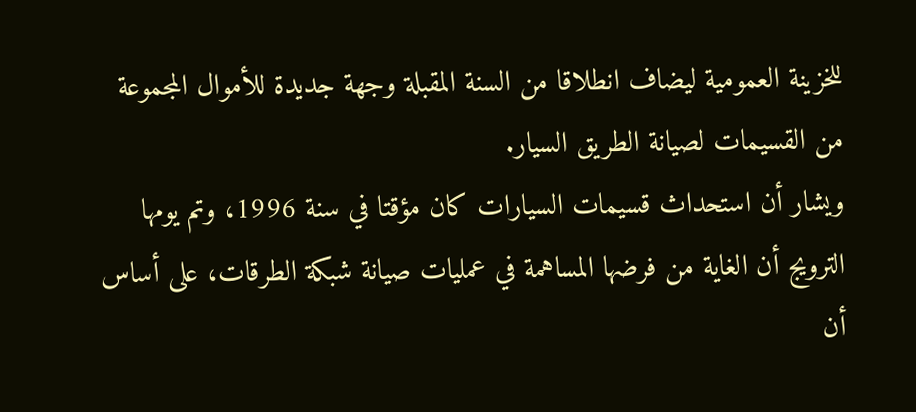للخزينة العمومية ليضاف انطلاقا من السنة المقبلة وجهة جديدة للأموال المجموعة من القسيمات لصيانة الطريق السيار.
ويشار أن استحداث قسيمات السيارات كان مؤقتا في سنة 1996، وتم يومها الترويج أن الغاية من فرضها المساهمة في عمليات صيانة شبكة الطرقات، على أساس أن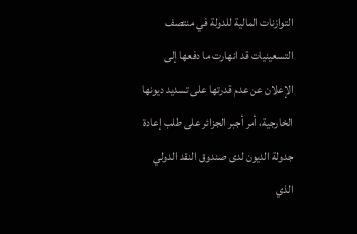التوازنات المالية للدولة في منتصف التسعينيات قد انهارت ما دفعها إلى الإعلان عن عدم قدرتها على تسديد ديونها الخارجية، أمر أجبر الجزائر على طلب إعادة جدولة الديون لدى صندوق النقد الدولي الذي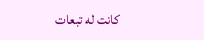كانت له تبعات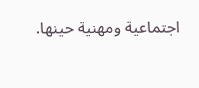اجتماعية ومهنية حينها.